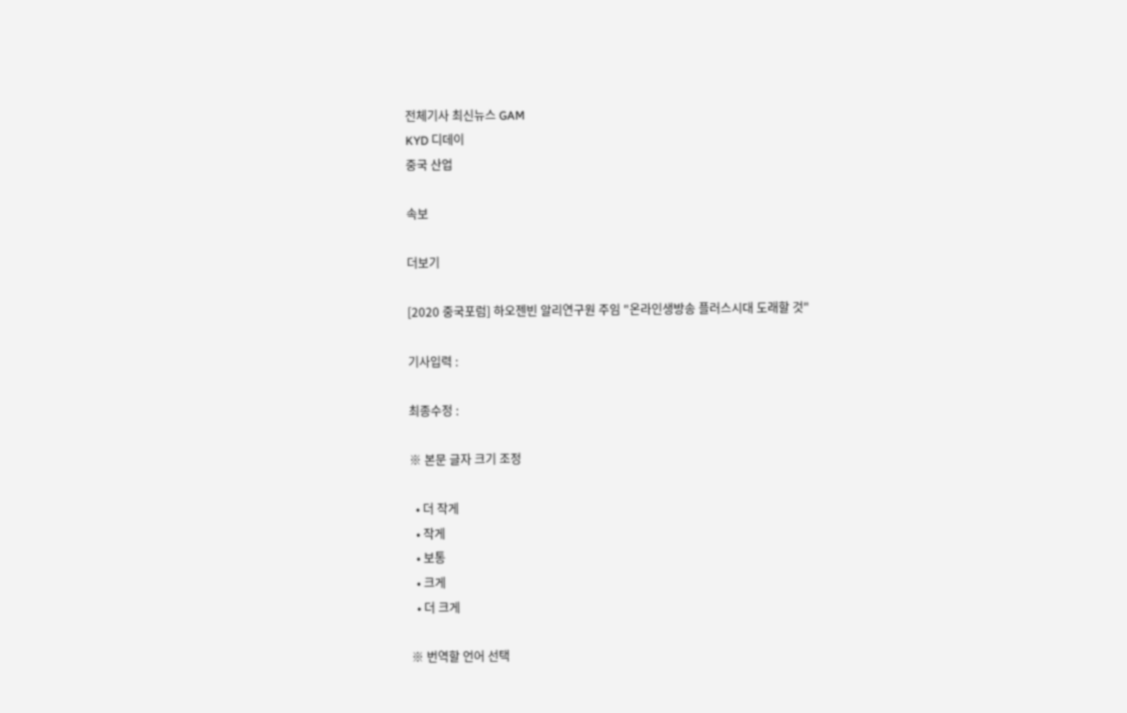전체기사 최신뉴스 GAM
KYD 디데이
중국 산업

속보

더보기

[2020 중국포럼] 하오젠빈 알리연구원 주임 "온라인생방송 플러스시대 도래할 것"

기사입력 :

최종수정 :

※ 본문 글자 크기 조정

  • 더 작게
  • 작게
  • 보통
  • 크게
  • 더 크게

※ 번역할 언어 선택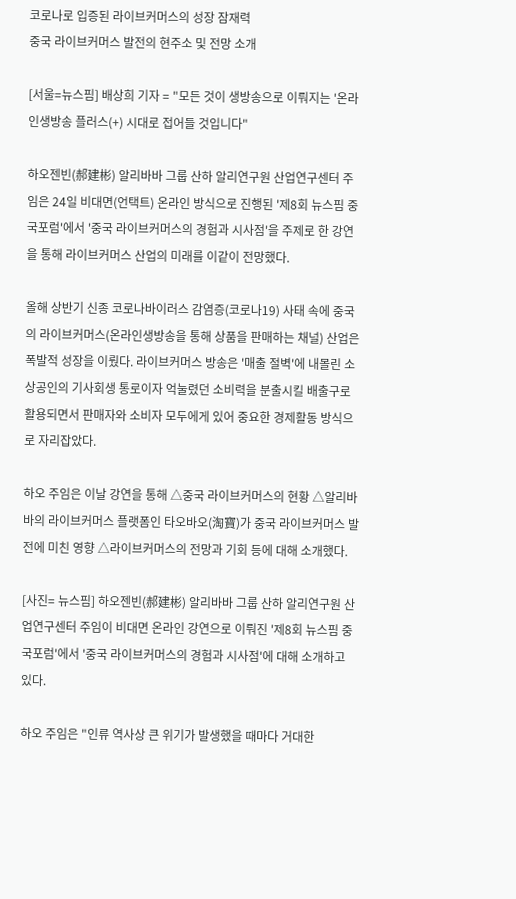코로나로 입증된 라이브커머스의 성장 잠재력
중국 라이브커머스 발전의 현주소 및 전망 소개

[서울=뉴스핌] 배상희 기자 = "모든 것이 생방송으로 이뤄지는 '온라인생방송 플러스(+) 시대로 접어들 것입니다"

하오젠빈(郝建彬) 알리바바 그룹 산하 알리연구원 산업연구센터 주임은 24일 비대면(언택트) 온라인 방식으로 진행된 '제8회 뉴스핌 중국포럼'에서 '중국 라이브커머스의 경험과 시사점'을 주제로 한 강연을 통해 라이브커머스 산업의 미래를 이같이 전망했다.

올해 상반기 신종 코로나바이러스 감염증(코로나19) 사태 속에 중국의 라이브커머스(온라인생방송을 통해 상품을 판매하는 채널) 산업은 폭발적 성장을 이뤘다. 라이브커머스 방송은 '매출 절벽'에 내몰린 소상공인의 기사회생 통로이자 억눌렸던 소비력을 분출시킬 배출구로 활용되면서 판매자와 소비자 모두에게 있어 중요한 경제활동 방식으로 자리잡았다.

하오 주임은 이날 강연을 통해 △중국 라이브커머스의 현황 △알리바바의 라이브커머스 플랫폼인 타오바오(淘寶)가 중국 라이브커머스 발전에 미친 영향 △라이브커머스의 전망과 기회 등에 대해 소개했다.

[사진= 뉴스핌] 하오젠빈(郝建彬) 알리바바 그룹 산하 알리연구원 산업연구센터 주임이 비대면 온라인 강연으로 이뤄진 '제8회 뉴스핌 중국포럼'에서 '중국 라이브커머스의 경험과 시사점'에 대해 소개하고 있다.

하오 주임은 "인류 역사상 큰 위기가 발생했을 때마다 거대한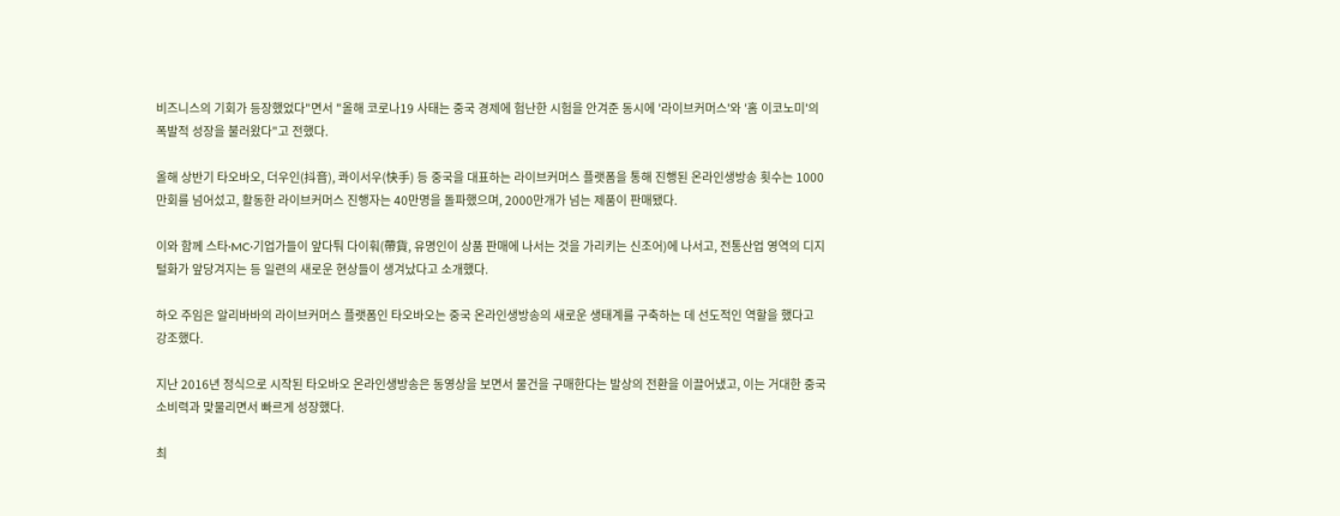비즈니스의 기회가 등장했었다"면서 "올해 코로나19 사태는 중국 경제에 험난한 시험을 안겨준 동시에 '라이브커머스'와 '홈 이코노미'의 폭발적 성장을 불러왔다"고 전했다.

올해 상반기 타오바오, 더우인(抖音), 콰이서우(快手) 등 중국을 대표하는 라이브커머스 플랫폼을 통해 진행된 온라인생방송 횟수는 1000만회를 넘어섰고, 활동한 라이브커머스 진행자는 40만명을 돌파했으며, 2000만개가 넘는 제품이 판매됐다.

이와 함께 스타∙MC∙기업가들이 앞다퉈 다이훠(帶貨, 유명인이 상품 판매에 나서는 것을 가리키는 신조어)에 나서고, 전통산업 영역의 디지털화가 앞당겨지는 등 일련의 새로운 현상들이 생겨났다고 소개했다.

하오 주임은 알리바바의 라이브커머스 플랫폼인 타오바오는 중국 온라인생방송의 새로운 생태계를 구축하는 데 선도적인 역할을 했다고 강조했다.

지난 2016년 정식으로 시작된 타오바오 온라인생방송은 동영상을 보면서 물건을 구매한다는 발상의 전환을 이끌어냈고, 이는 거대한 중국 소비력과 맞물리면서 빠르게 성장했다.

최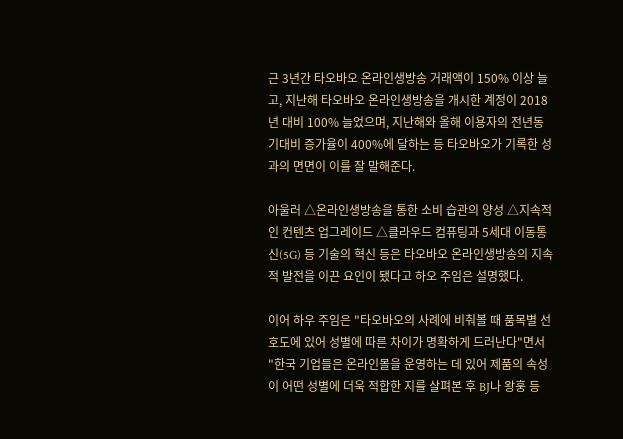근 3년간 타오바오 온라인생방송 거래액이 150% 이상 늘고, 지난해 타오바오 온라인생방송을 개시한 계정이 2018년 대비 100% 늘었으며, 지난해와 올해 이용자의 전년동기대비 증가율이 400%에 달하는 등 타오바오가 기록한 성과의 면면이 이를 잘 말해준다.

아울러 △온라인생방송을 통한 소비 습관의 양성 △지속적인 컨텐츠 업그레이드 △클라우드 컴퓨팅과 5세대 이동통신(5G) 등 기술의 혁신 등은 타오바오 온라인생방송의 지속적 발전을 이끈 요인이 됐다고 하오 주임은 설명했다.

이어 하우 주임은 "타오바오의 사례에 비춰볼 때 품목별 선호도에 있어 성별에 따른 차이가 명확하게 드러난다"면서 "한국 기업들은 온라인몰을 운영하는 데 있어 제품의 속성이 어떤 성별에 더욱 적합한 지를 살펴본 후 BJ나 왕훙 등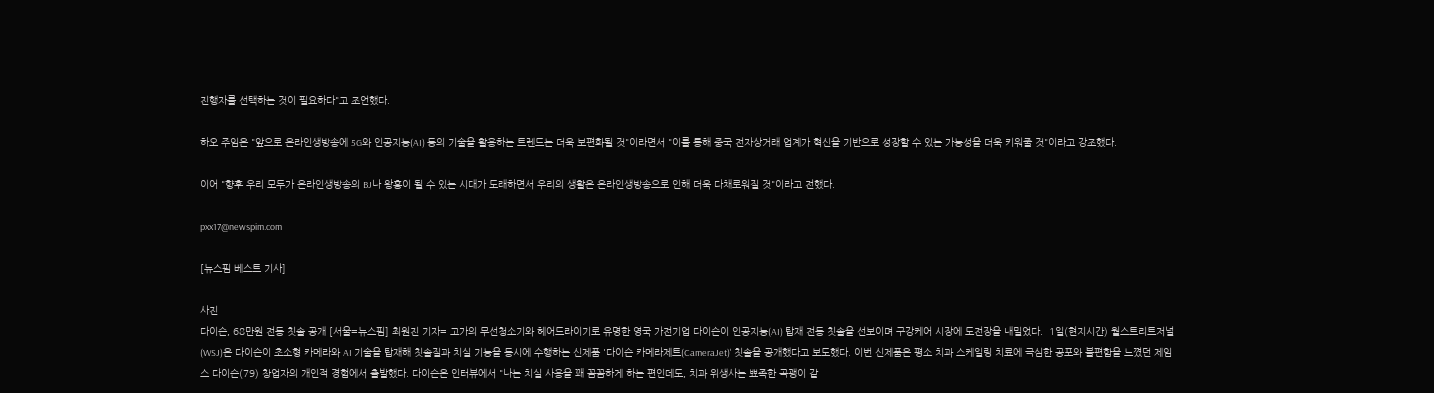진행자를 선택하는 것이 필요하다"고 조언했다.

하오 주임은 "앞으로 온라인생방송에 5G와 인공지능(AI) 등의 기술을 활용하는 트렌드는 더욱 보편화될 것"이라면서 "이를 통해 중국 전자상거래 업계가 혁신을 기반으로 성장할 수 있는 가능성을 더욱 키워줄 것"이라고 강조했다.

이어 "향후 우리 모두가 온라인생방송의 BJ나 왕훙이 될 수 있는 시대가 도래하면서 우리의 생활은 온라인생방송으로 인해 더욱 다채로워질 것"이라고 전했다.

pxx17@newspim.com

[뉴스핌 베스트 기사]

사진
다이슨, 68만원 전동 칫솔 공개 [서울=뉴스핌] 최원진 기자= 고가의 무선청소기와 헤어드라이기로 유명한 영국 가전기업 다이슨이 인공지능(AI) 탑재 전동 칫솔을 선보이며 구강케어 시장에 도전장을 내밀었다.  1일(현지시간) 월스트리트저널(WSJ)은 다이슨이 초소형 카메라와 AI 기술을 탑재해 칫솔질과 치실 기능을 동시에 수행하는 신제품 '다이슨 카메라제트(CameraJet)' 칫솔을 공개했다고 보도했다. 이번 신제품은 평소 치과 스케일링 치료에 극심한 공포와 불편함을 느꼈던 제임스 다이슨(79) 창업자의 개인적 경험에서 출발했다. 다이슨은 인터뷰에서 "나는 치실 사용을 꽤 꼼꼼하게 하는 편인데도, 치과 위생사는 뾰족한 곡괭이 같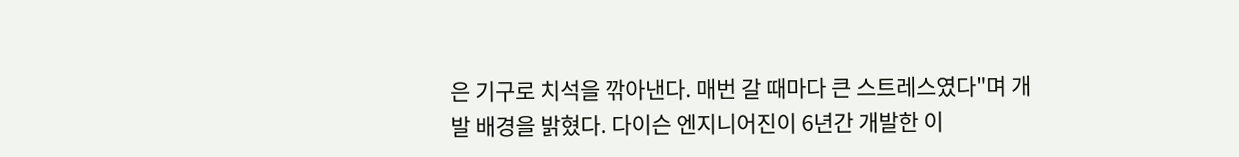은 기구로 치석을 깎아낸다. 매번 갈 때마다 큰 스트레스였다"며 개발 배경을 밝혔다. 다이슨 엔지니어진이 6년간 개발한 이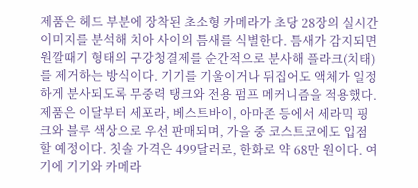제품은 헤드 부분에 장착된 초소형 카메라가 초당 28장의 실시간 이미지를 분석해 치아 사이의 틈새를 식별한다. 틈새가 감지되면 원깔때기 형태의 구강청결제를 순간적으로 분사해 플라크(치태)를 제거하는 방식이다. 기기를 기울이거나 뒤집어도 액체가 일정하게 분사되도록 무중력 탱크와 전용 펌프 메커니즘을 적용했다. 제품은 이달부터 세포라, 베스트바이, 아마존 등에서 세라믹 핑크와 블루 색상으로 우선 판매되며, 가을 중 코스트코에도 입점할 예정이다. 칫솔 가격은 499달러로, 한화로 약 68만 원이다. 여기에 기기와 카메라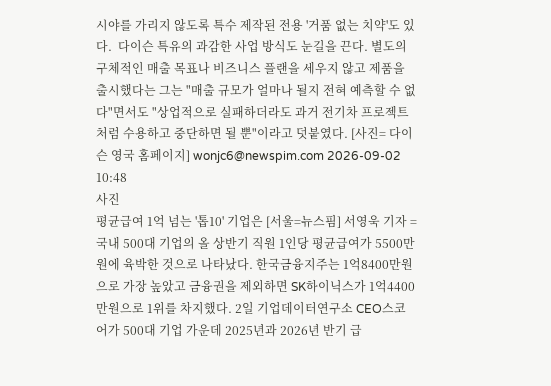시야를 가리지 않도록 특수 제작된 전용 '거품 없는 치약'도 있다.  다이슨 특유의 과감한 사업 방식도 눈길을 끈다. 별도의 구체적인 매출 목표나 비즈니스 플랜을 세우지 않고 제품을 출시했다는 그는 "매출 규모가 얼마나 될지 전혀 예측할 수 없다"면서도 "상업적으로 실패하더라도 과거 전기차 프로젝트처럼 수용하고 중단하면 될 뿐"이라고 덧붙였다. [사진= 다이슨 영국 홈페이지] wonjc6@newspim.com 2026-09-02 10:48
사진
평균급여 1억 넘는 '톱10' 기업은 [서울=뉴스핌] 서영욱 기자 = 국내 500대 기업의 올 상반기 직원 1인당 평균급여가 5500만원에 육박한 것으로 나타났다. 한국금융지주는 1억8400만원으로 가장 높았고 금융권을 제외하면 SK하이닉스가 1억4400만원으로 1위를 차지했다. 2일 기업데이터연구소 CEO스코어가 500대 기업 가운데 2025년과 2026년 반기 급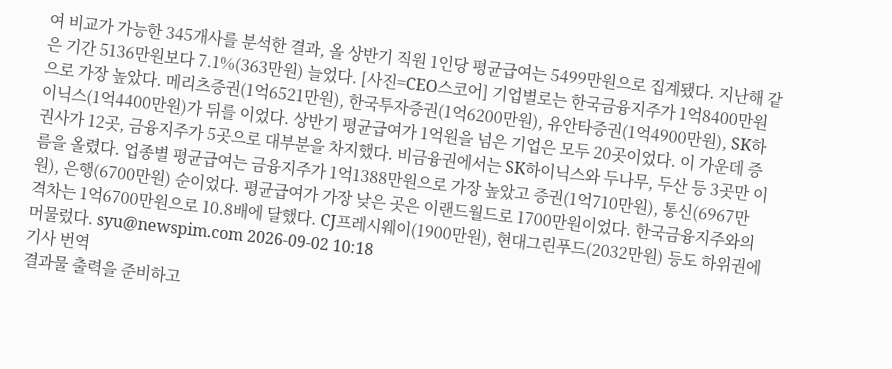여 비교가 가능한 345개사를 분석한 결과, 올 상반기 직원 1인당 평균급여는 5499만원으로 집계됐다. 지난해 같은 기간 5136만원보다 7.1%(363만원) 늘었다. [사진=CEO스코어] 기업별로는 한국금융지주가 1억8400만원으로 가장 높았다. 메리츠증권(1억6521만원), 한국투자증권(1억6200만원), 유안타증권(1억4900만원), SK하이닉스(1억4400만원)가 뒤를 이었다. 상반기 평균급여가 1억원을 넘은 기업은 모두 20곳이었다. 이 가운데 증권사가 12곳, 금융지주가 5곳으로 대부분을 차지했다. 비금융권에서는 SK하이닉스와 두나무, 두산 등 3곳만 이름을 올렸다. 업종별 평균급여는 금융지주가 1억1388만원으로 가장 높았고 증권(1억710만원), 통신(6967만원), 은행(6700만원) 순이었다. 평균급여가 가장 낮은 곳은 이랜드월드로 1700만원이었다. 한국금융지주와의 격차는 1억6700만원으로 10.8배에 달했다. CJ프레시웨이(1900만원), 현대그린푸드(2032만원) 등도 하위권에 머물렀다. syu@newspim.com 2026-09-02 10:18
기사 번역
결과물 출력을 준비하고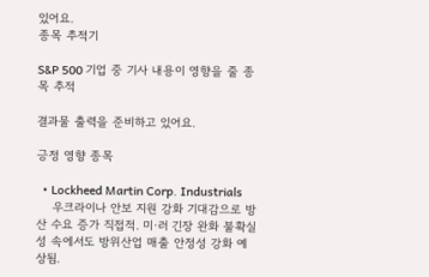있어요.
종목 추적기

S&P 500 기업 중 기사 내용이 영향을 줄 종목 추적

결과물 출력을 준비하고 있어요.

긍정 영향 종목

  • Lockheed Martin Corp. Industrials
    우크라이나 안보 지원 강화 기대감으로 방산 수요 증가 직접적. 미·러 긴장 완화 불확실성 속에서도 방위산업 매출 안정성 강화 예상됨.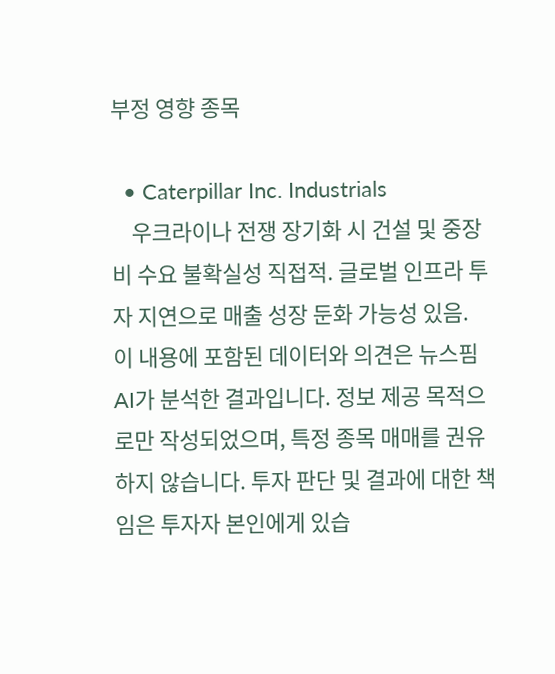부정 영향 종목

  • Caterpillar Inc. Industrials
    우크라이나 전쟁 장기화 시 건설 및 중장비 수요 불확실성 직접적. 글로벌 인프라 투자 지연으로 매출 성장 둔화 가능성 있음.
이 내용에 포함된 데이터와 의견은 뉴스핌 AI가 분석한 결과입니다. 정보 제공 목적으로만 작성되었으며, 특정 종목 매매를 권유하지 않습니다. 투자 판단 및 결과에 대한 책임은 투자자 본인에게 있습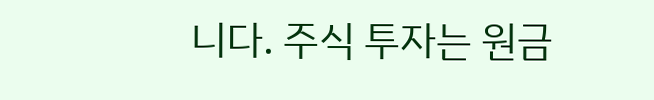니다. 주식 투자는 원금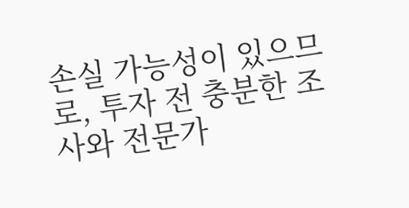손실 가능성이 있으므로, 투자 전 충분한 조사와 전문가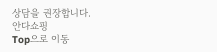상담을 권장합니다.
안다쇼핑
Top으로 이동